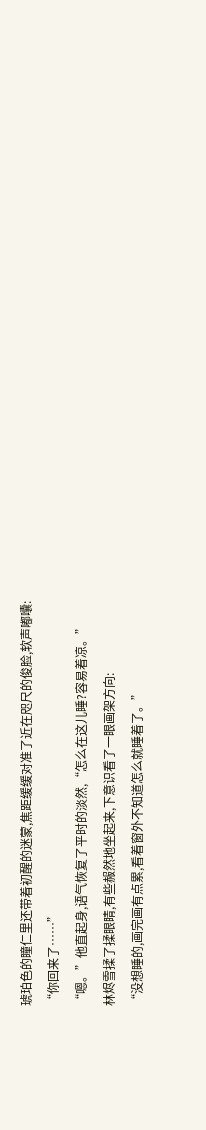琥珀色的瞳仁里还带着初醒的迷蒙,焦距缓缓对准了近在咫尺的俊脸,软声嘟囔:
“你回来了……”
“嗯。”他直起身,语气恢复了平时的淡然,“怎么在这儿睡?容易着凉。”
林烬雪揉了揉眼睛,有些赧然地坐起来,下意识看了一眼画架方向:
“没想睡的,画完画有点累,看着窗外不知道怎么就睡着了。”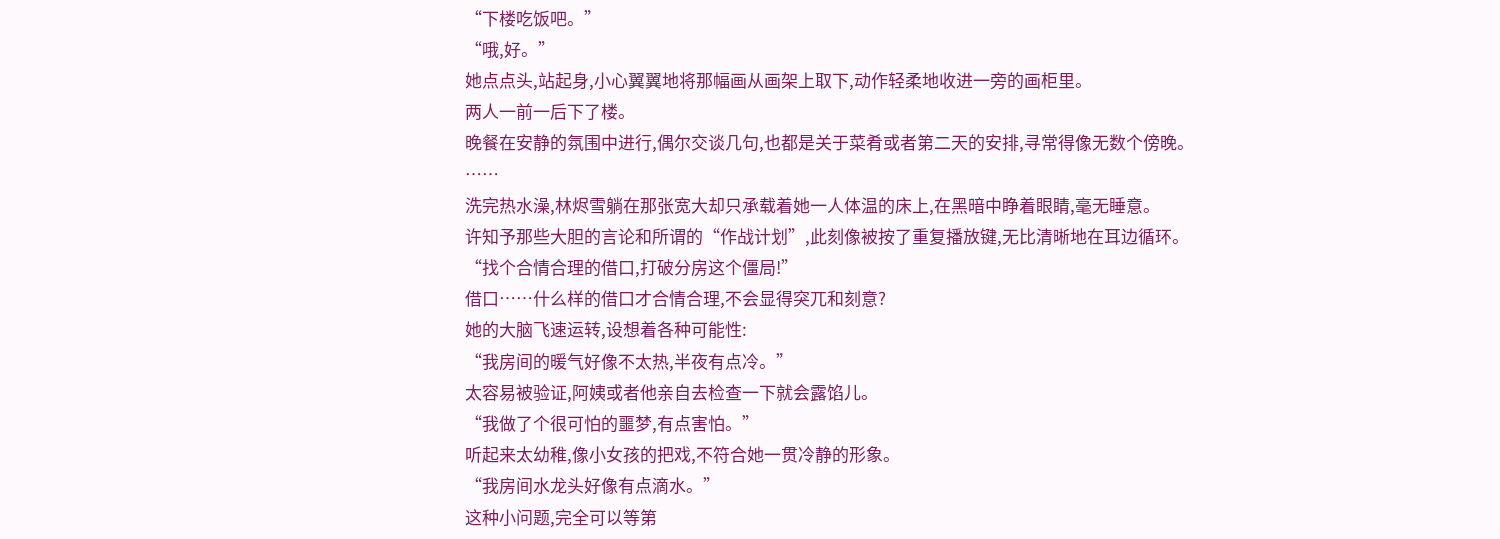“下楼吃饭吧。”
“哦,好。”
她点点头,站起身,小心翼翼地将那幅画从画架上取下,动作轻柔地收进一旁的画柜里。
两人一前一后下了楼。
晚餐在安静的氛围中进行,偶尔交谈几句,也都是关于菜肴或者第二天的安排,寻常得像无数个傍晚。
……
洗完热水澡,林烬雪躺在那张宽大却只承载着她一人体温的床上,在黑暗中睁着眼睛,毫无睡意。
许知予那些大胆的言论和所谓的“作战计划”,此刻像被按了重复播放键,无比清晰地在耳边循环。
“找个合情合理的借口,打破分房这个僵局!”
借口……什么样的借口才合情合理,不会显得突兀和刻意?
她的大脑飞速运转,设想着各种可能性:
“我房间的暖气好像不太热,半夜有点冷。”
太容易被验证,阿姨或者他亲自去检查一下就会露馅儿。
“我做了个很可怕的噩梦,有点害怕。”
听起来太幼稚,像小女孩的把戏,不符合她一贯冷静的形象。
“我房间水龙头好像有点滴水。”
这种小问题,完全可以等第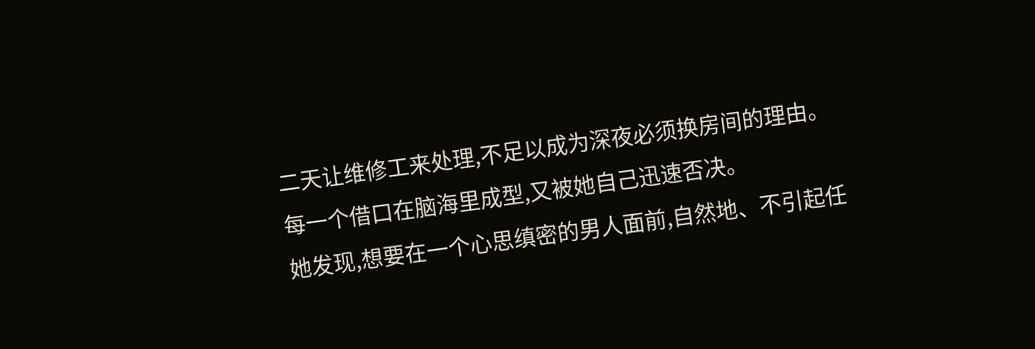二天让维修工来处理,不足以成为深夜必须换房间的理由。
每一个借口在脑海里成型,又被她自己迅速否决。
她发现,想要在一个心思缜密的男人面前,自然地、不引起任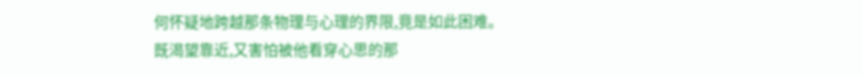何怀疑地跨越那条物理与心理的界限,竟是如此困难。
既渴望靠近,又害怕被他看穿心思的那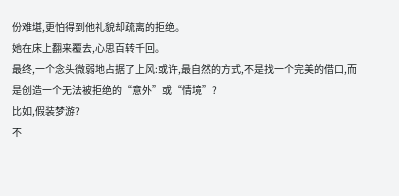份难堪,更怕得到他礼貌却疏离的拒绝。
她在床上翻来覆去,心思百转千回。
最终,一个念头微弱地占据了上风:或许,最自然的方式,不是找一个完美的借口,而是创造一个无法被拒绝的“意外”或“情境”?
比如,假装梦游?
不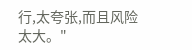行,太夸张,而且风险太大。"